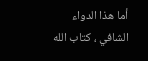أما هذا الدواء الشافي ، كتاب الله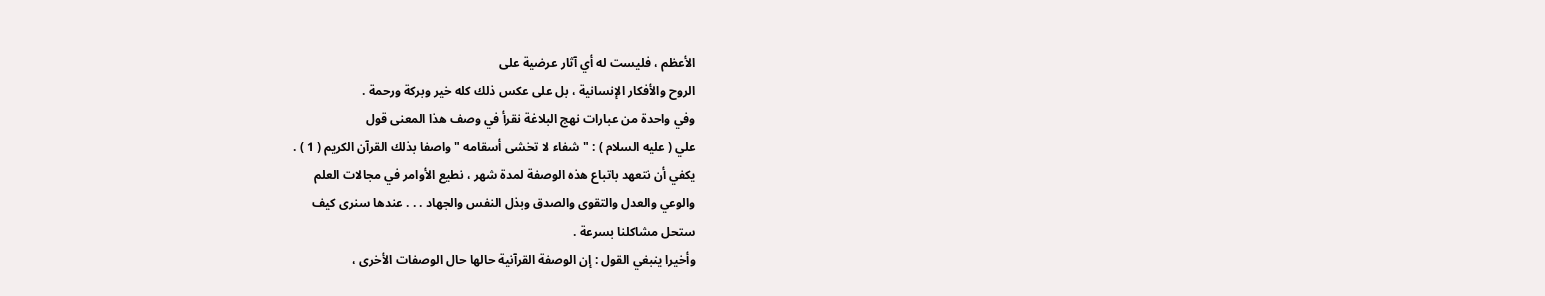الأعظم ، فليست له أي آثار عرضية على
الروح والأفكار الإنسانية ، بل على عكس ذلك كله خير وبركة ورحمة .
وفي واحدة من عبارات نهج البلاغة نقرأ في وصف هذا المعنى قول
علي ( عليه السلام ) : " شفاء لا تخشى أسقامه " واصفا بذلك القرآن الكريم ( 1 ) .
يكفي أن نتعهد باتباع هذه الوصفة لمدة شهر ، نطيع الأوامر في مجالات العلم
والوعي والعدل والتقوى والصدق وبذل النفس والجهاد . . . عندها سنرى كيف
ستحل مشاكلنا بسرعة .
وأخيرا ينبغي القول : إن الوصفة القرآنية حالها حال الوصفات الأخرى ،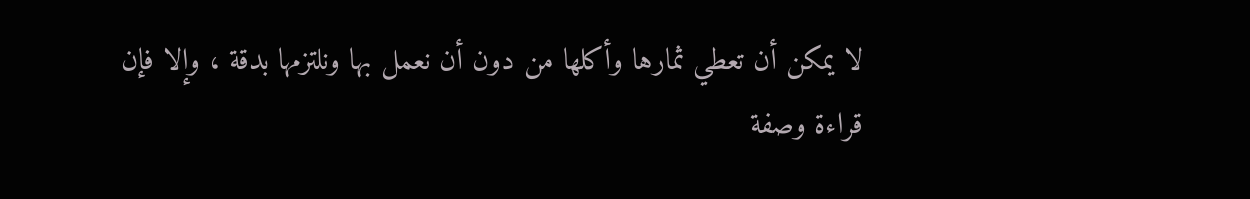لا يمكن أن تعطي ثمارها وأكلها من دون أن نعمل بها ونلتزمها بدقة ، وإلا فإن
قراءة وصفة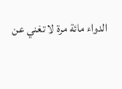الدواء مائة مرة لا تغني عن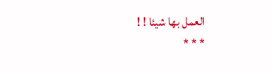العمل بها شيئا ! !
* * *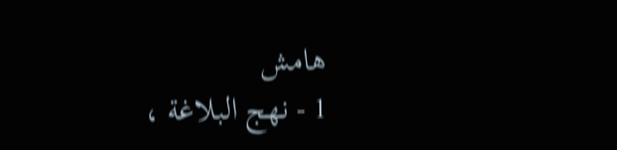هامش
1 - نهج البلاغة ،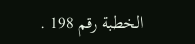الخطبة رقم 198 .